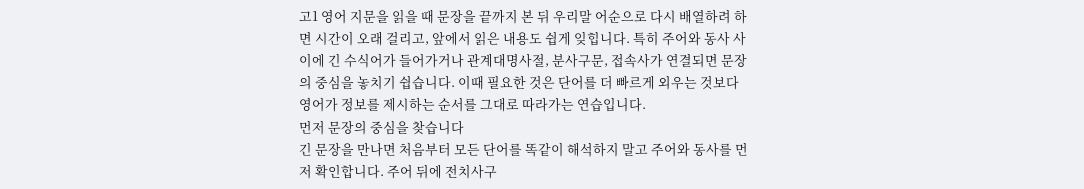고1 영어 지문을 읽을 때 문장을 끝까지 본 뒤 우리말 어순으로 다시 배열하려 하면 시간이 오래 걸리고, 앞에서 읽은 내용도 쉽게 잊힙니다. 특히 주어와 동사 사이에 긴 수식어가 들어가거나 관계대명사절, 분사구문, 접속사가 연결되면 문장의 중심을 놓치기 쉽습니다. 이때 필요한 것은 단어를 더 빠르게 외우는 것보다 영어가 정보를 제시하는 순서를 그대로 따라가는 연습입니다.
먼저 문장의 중심을 찾습니다
긴 문장을 만나면 처음부터 모든 단어를 똑같이 해석하지 말고 주어와 동사를 먼저 확인합니다. 주어 뒤에 전치사구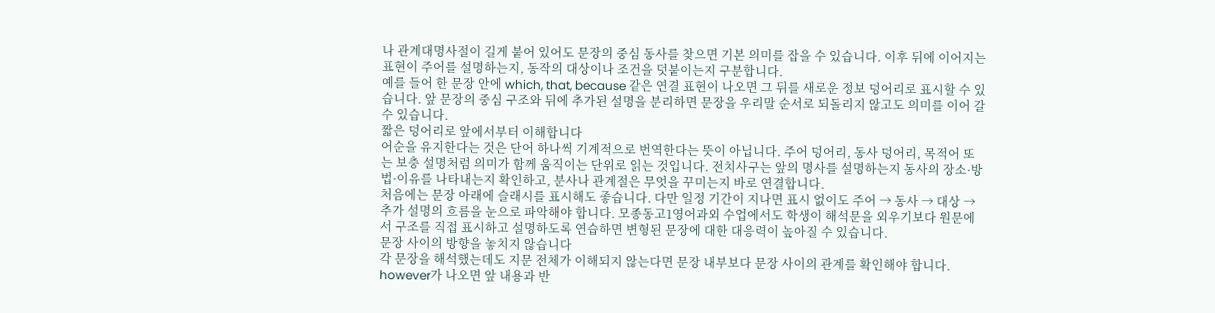나 관계대명사절이 길게 붙어 있어도 문장의 중심 동사를 찾으면 기본 의미를 잡을 수 있습니다. 이후 뒤에 이어지는 표현이 주어를 설명하는지, 동작의 대상이나 조건을 덧붙이는지 구분합니다.
예를 들어 한 문장 안에 which, that, because 같은 연결 표현이 나오면 그 뒤를 새로운 정보 덩어리로 표시할 수 있습니다. 앞 문장의 중심 구조와 뒤에 추가된 설명을 분리하면 문장을 우리말 순서로 되돌리지 않고도 의미를 이어 갈 수 있습니다.
짧은 덩어리로 앞에서부터 이해합니다
어순을 유지한다는 것은 단어 하나씩 기계적으로 번역한다는 뜻이 아닙니다. 주어 덩어리, 동사 덩어리, 목적어 또는 보충 설명처럼 의미가 함께 움직이는 단위로 읽는 것입니다. 전치사구는 앞의 명사를 설명하는지 동사의 장소·방법·이유를 나타내는지 확인하고, 분사나 관계절은 무엇을 꾸미는지 바로 연결합니다.
처음에는 문장 아래에 슬래시를 표시해도 좋습니다. 다만 일정 기간이 지나면 표시 없이도 주어 → 동사 → 대상 → 추가 설명의 흐름을 눈으로 파악해야 합니다. 모종동고1영어과외 수업에서도 학생이 해석문을 외우기보다 원문에서 구조를 직접 표시하고 설명하도록 연습하면 변형된 문장에 대한 대응력이 높아질 수 있습니다.
문장 사이의 방향을 놓치지 않습니다
각 문장을 해석했는데도 지문 전체가 이해되지 않는다면 문장 내부보다 문장 사이의 관계를 확인해야 합니다. however가 나오면 앞 내용과 반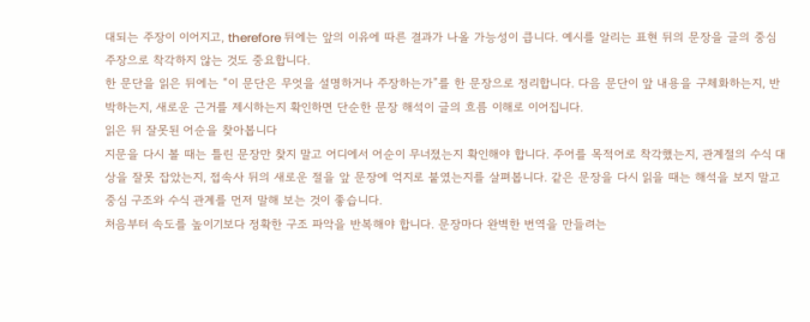대되는 주장이 이어지고, therefore 뒤에는 앞의 이유에 따른 결과가 나올 가능성이 큽니다. 예시를 알리는 표현 뒤의 문장을 글의 중심 주장으로 착각하지 않는 것도 중요합니다.
한 문단을 읽은 뒤에는 “이 문단은 무엇을 설명하거나 주장하는가”를 한 문장으로 정리합니다. 다음 문단이 앞 내용을 구체화하는지, 반박하는지, 새로운 근거를 제시하는지 확인하면 단순한 문장 해석이 글의 흐름 이해로 이어집니다.
읽은 뒤 잘못된 어순을 찾아봅니다
지문을 다시 볼 때는 틀린 문장만 찾지 말고 어디에서 어순이 무너졌는지 확인해야 합니다. 주어를 목적어로 착각했는지, 관계절의 수식 대상을 잘못 잡았는지, 접속사 뒤의 새로운 절을 앞 문장에 억지로 붙였는지를 살펴봅니다. 같은 문장을 다시 읽을 때는 해석을 보지 말고 중심 구조와 수식 관계를 먼저 말해 보는 것이 좋습니다.
처음부터 속도를 높이기보다 정확한 구조 파악을 반복해야 합니다. 문장마다 완벽한 번역을 만들려는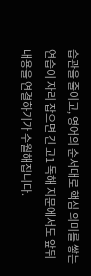습관을 줄이고, 영어의 순서대로 핵심 의미를 쌓는 연습이 자리 잡으면 긴 고1 독해 지문에서도 앞뒤 내용을 연결하기가 수월해집니다.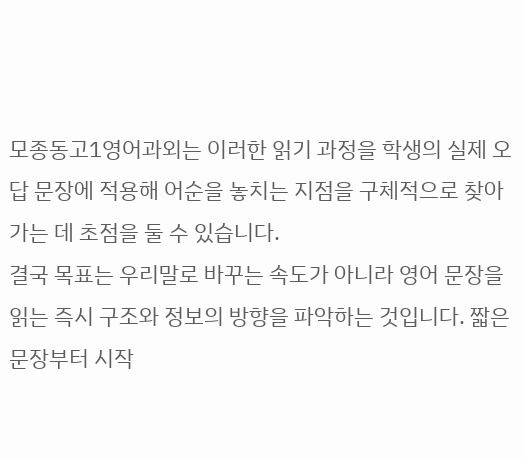모종동고1영어과외는 이러한 읽기 과정을 학생의 실제 오답 문장에 적용해 어순을 놓치는 지점을 구체적으로 찾아가는 데 초점을 둘 수 있습니다.
결국 목표는 우리말로 바꾸는 속도가 아니라 영어 문장을 읽는 즉시 구조와 정보의 방향을 파악하는 것입니다. 짧은 문장부터 시작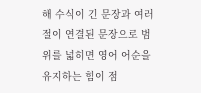해 수식이 긴 문장과 여러 절이 연결된 문장으로 범위를 넓히면 영어 어순을 유지하는 힘이 점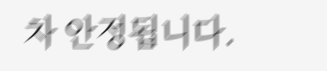차 안정됩니다.